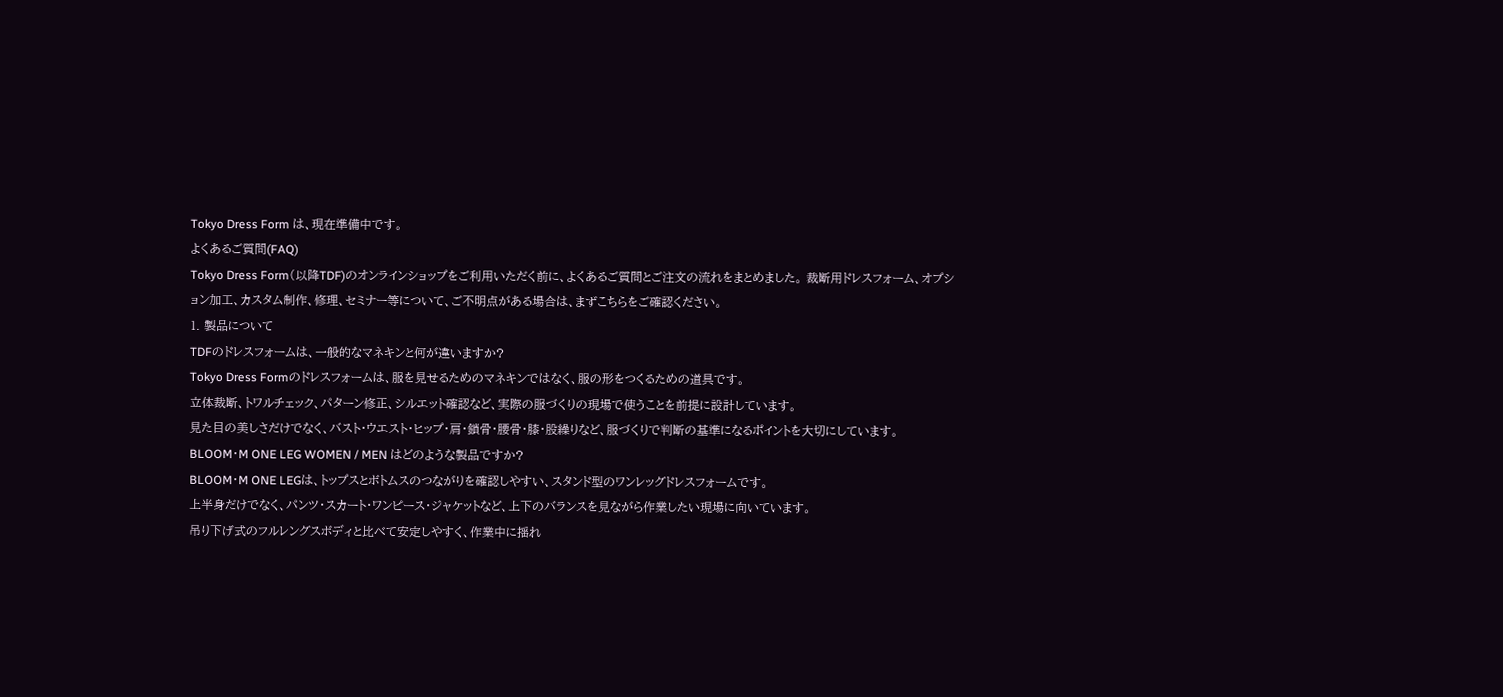Tokyo Dress Form は、現在準備中です。
よくあるご質問(FAQ)
Tokyo Dress Form(以降TDF)のオンラインショップをご利用いただく前に、よくあるご質問とご注文の流れをまとめました。 裁断用ドレスフォーム、オプション加工、カスタム制作、修理、セミナー等について、ご不明点がある場合は、まずこちらをご確認ください。
1. 製品について
TDFのドレスフォームは、一般的なマネキンと何が違いますか?
Tokyo Dress Formのドレスフォームは、服を見せるためのマネキンではなく、服の形をつくるための道具です。
立体裁断、トワルチェック、パターン修正、シルエット確認など、実際の服づくりの現場で使うことを前提に設計しています。
見た目の美しさだけでなく、バスト・ウエスト・ヒップ・肩・鎖骨・腰骨・膝・股繰りなど、服づくりで判断の基準になるポイントを大切にしています。
BLOOM・M ONE LEG WOMEN / MEN はどのような製品ですか?
BLOOM・M ONE LEGは、トップスとボトムスのつながりを確認しやすい、スタンド型のワンレッグドレスフォームです。
上半身だけでなく、パンツ・スカート・ワンピース・ジャケットなど、上下のバランスを見ながら作業したい現場に向いています。
吊り下げ式のフルレングスボディと比べて安定しやすく、作業中に揺れ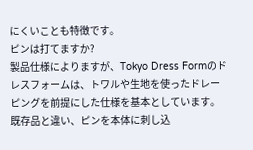にくいことも特徴です。
ピンは打てますか?
製品仕様によりますが、Tokyo Dress Formのドレスフォームは、トワルや生地を使ったドレーピングを前提にした仕様を基本としています。
既存品と違い、ピンを本体に刺し込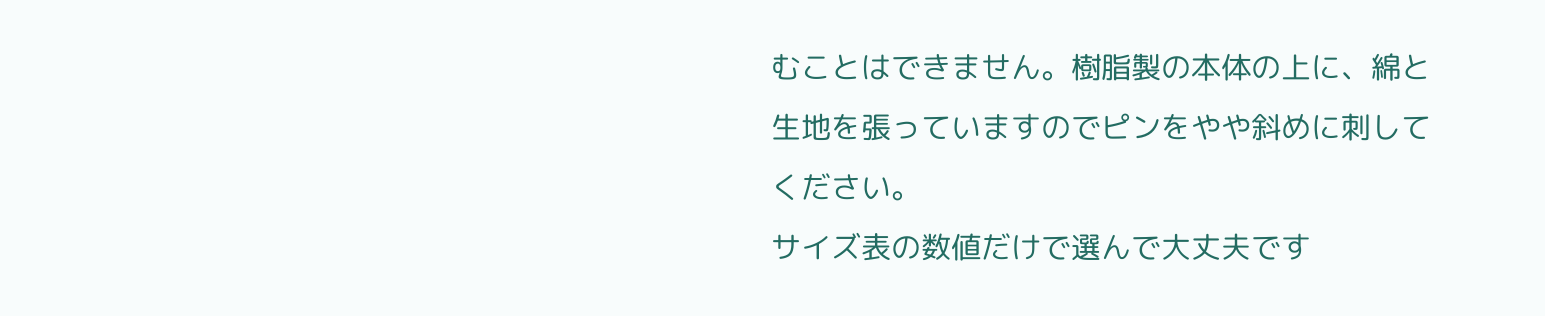むことはできません。樹脂製の本体の上に、綿と生地を張っていますのでピンをやや斜めに刺してください。
サイズ表の数値だけで選んで大丈夫です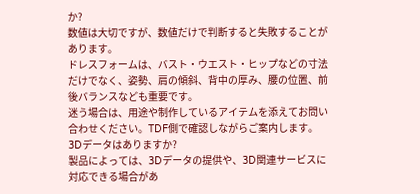か?
数値は大切ですが、数値だけで判断すると失敗することがあります。
ドレスフォームは、バスト・ウエスト・ヒップなどの寸法だけでなく、姿勢、肩の傾斜、背中の厚み、腰の位置、前後バランスなども重要です。
迷う場合は、用途や制作しているアイテムを添えてお問い合わせください。TDF側で確認しながらご案内します。
3Dデータはありますか?
製品によっては、3Dデータの提供や、3D関連サービスに対応できる場合があ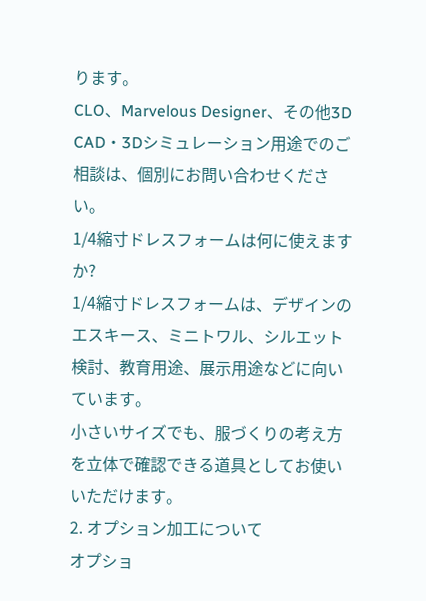ります。
CLO、Marvelous Designer、その他3D CAD・3Dシミュレーション用途でのご相談は、個別にお問い合わせください。
1/4縮寸ドレスフォームは何に使えますか?
1/4縮寸ドレスフォームは、デザインのエスキース、ミニトワル、シルエット検討、教育用途、展示用途などに向いています。
小さいサイズでも、服づくりの考え方を立体で確認できる道具としてお使いいただけます。
2. オプション加工について
オプショ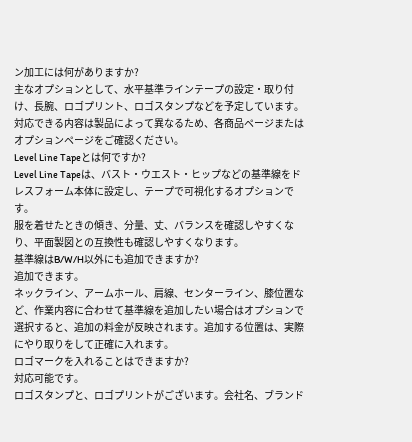ン加工には何がありますか?
主なオプションとして、水平基準ラインテープの設定・取り付け、長腕、ロゴプリント、ロゴスタンプなどを予定しています。
対応できる内容は製品によって異なるため、各商品ページまたはオプションページをご確認ください。
Level Line Tapeとは何ですか?
Level Line Tapeは、バスト・ウエスト・ヒップなどの基準線をドレスフォーム本体に設定し、テープで可視化するオプションです。
服を着せたときの傾き、分量、丈、バランスを確認しやすくなり、平面製図との互換性も確認しやすくなります。
基準線はB/W/H以外にも追加できますか?
追加できます。
ネックライン、アームホール、肩線、センターライン、膝位置など、作業内容に合わせて基準線を追加したい場合はオプションで選択すると、追加の料金が反映されます。追加する位置は、実際にやり取りをして正確に入れます。
ロゴマークを入れることはできますか?
対応可能です。
ロゴスタンプと、ロゴプリントがございます。会社名、ブランド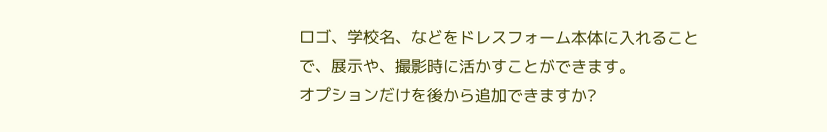ロゴ、学校名、などをドレスフォーム本体に入れることで、展示や、撮影時に活かすことができます。
オプションだけを後から追加できますか?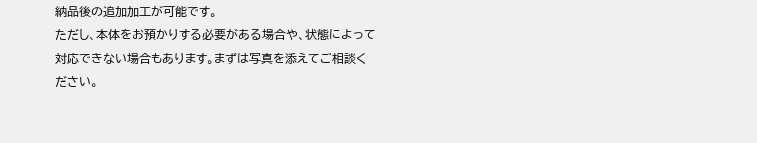納品後の追加加工が可能です。
ただし、本体をお預かりする必要がある場合や、状態によって対応できない場合もあります。まずは写真を添えてご相談ください。